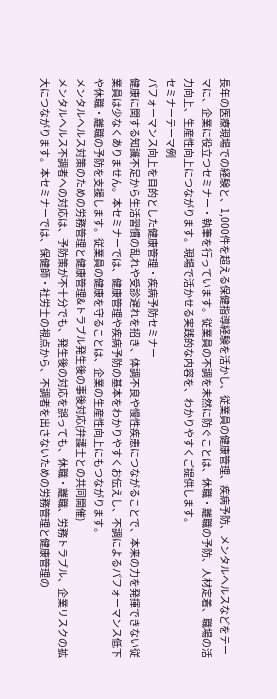長年の医療現場での経験と、1,000件を超える保健指導経験を活かし、従業員の健康管理、疾病予防、メンタルヘルスなどをテーマに、企業に役立つセミナー・執筆を行っています。従業員の不調を未然に防ぐことは、休職・離職の予防、人材定着、職場の活力向上、生産性向上につながります。現場で活かせる実践的な内容を、わかりやすくご提供します。
セミナーテーマ例
パフォーマンス向上を目的とした健康管理・疾病予防セミナー
健康に関する知識不足から生活習慣の乱れや受診遅れを招き、体調不良や慢性疾患につながることで、本来の力を発揮できない従業員は少なくありません。本セミナーでは、健康管理や疾病予防の基本をわかりやすくお伝えし、不調によるパフォーマンス低下や休職・離職の予防を支援します。従業員の健康を守ることは、企業の生産性向上にもつながります。
メンタルヘルス対策のための労務管理と健康管理&トラブル発生後の事後対応(弁護士との共同開催)
メンタルヘルス不調者への対応は、予防策が不十分でも、発生後の対応を誤っても、休職・離職、労務トラブル、企業リスクの拡大につながります。本セミナーでは、保健師・社労士の視点から、不調者を出さないための労務管理と健康管理の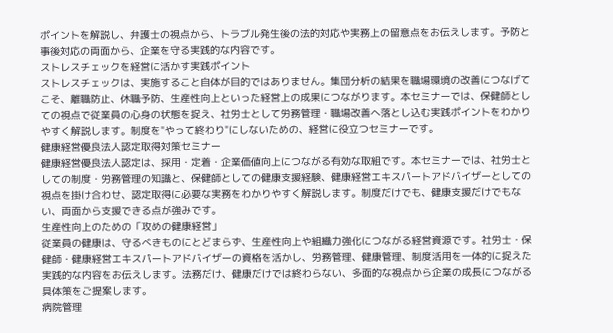ポイントを解説し、弁護士の視点から、トラブル発生後の法的対応や実務上の留意点をお伝えします。予防と事後対応の両面から、企業を守る実践的な内容です。
ストレスチェックを経営に活かす実践ポイント
ストレスチェックは、実施すること自体が目的ではありません。集団分析の結果を職場環境の改善につなげてこそ、離職防止、休職予防、生産性向上といった経営上の成果につながります。本セミナーでは、保健師としての視点で従業員の心身の状態を捉え、社労士として労務管理・職場改善へ落とし込む実践ポイントをわかりやすく解説します。制度を"やって終わり"にしないための、経営に役立つセミナーです。
健康経営優良法人認定取得対策セミナー
健康経営優良法人認定は、採用・定着・企業価値向上につながる有効な取組です。本セミナーでは、社労士としての制度・労務管理の知識と、保健師としての健康支援経験、健康経営エキスパートアドバイザーとしての視点を掛け合わせ、認定取得に必要な実務をわかりやすく解説します。制度だけでも、健康支援だけでもない、両面から支援できる点が強みです。
生産性向上のための「攻めの健康経営」
従業員の健康は、守るべきものにとどまらず、生産性向上や組織力強化につながる経営資源です。社労士・保健師・健康経営エキスパートアドバイザーの資格を活かし、労務管理、健康管理、制度活用を一体的に捉えた実践的な内容をお伝えします。法務だけ、健康だけでは終わらない、多面的な視点から企業の成長につながる具体策をご提案します。
病院管理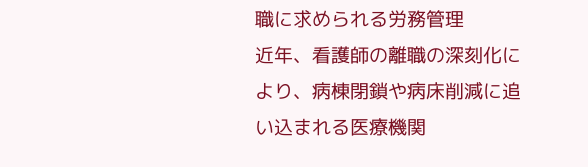職に求められる労務管理
近年、看護師の離職の深刻化により、病棟閉鎖や病床削減に追い込まれる医療機関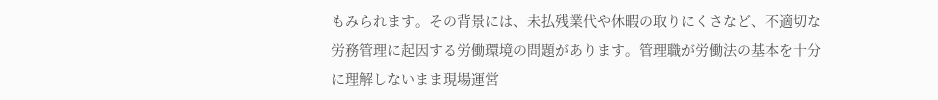もみられます。その背景には、未払残業代や休暇の取りにくさなど、不適切な労務管理に起因する労働環境の問題があります。管理職が労働法の基本を十分に理解しないまま現場運営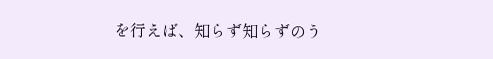を行えば、知らず知らずのう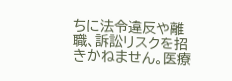ちに法令違反や離職、訴訟リスクを招きかねません。医療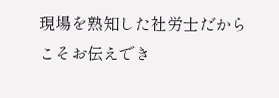現場を熟知した社労士だからこそお伝えでき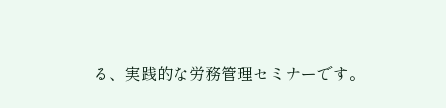る、実践的な労務管理セミナーです。